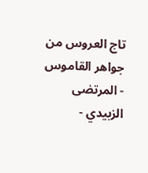تاج العروس من جواهر القاموس - المرتضى الزبيدي -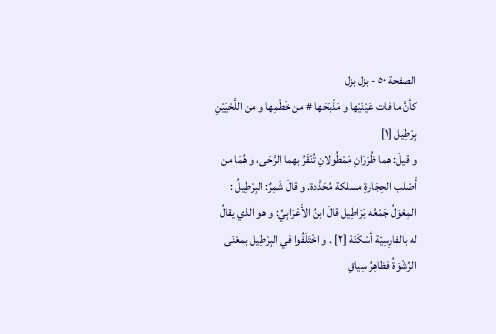الصفحة ٥٠ - بزل بزل
كأنَّ ما فات عَيْنَيْها و مَذْبَحَها # من خَطْمِها و من اللَّحْيَيْنِ بِرْطِيل [١]
و قيلَ: هما ظُرَرَانِ مَمْطُولانِ تُنْقَرُ بهما الرَّحَى، و هُمَا من أَصْلب الحِجَارةِ مسلكة مُحَدَّدة. و قالَ شَمِرٌ: البِرْطِيلُ :
المِعْوَلُ جَمْعُه بَرَاطِيل قالَ ابنُ الأَعْرَابِيِّ: و هو الذي يقالُ له بالفارِسِيّة أسْكَنَهْ [٢] . و اخْتَلَفُوا في البِرْطِيل بمعْنَى الرِّشْوَةُ فظاهِرُ سِياقِ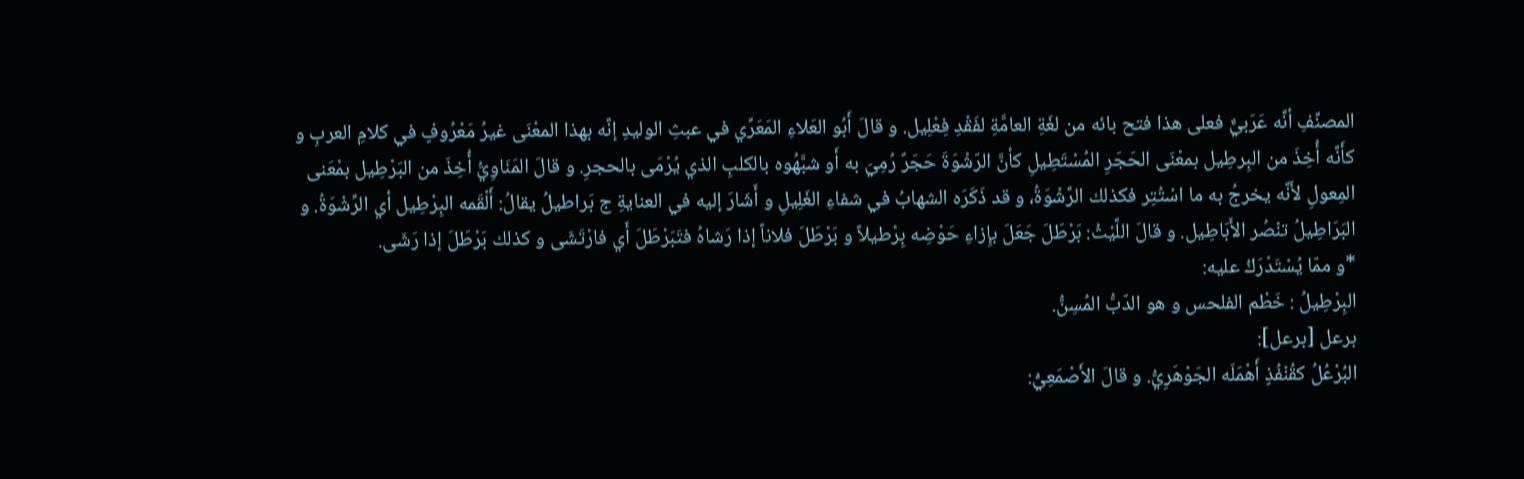المصنِّفِ أنَّه عَرَبيٌّ فعلى هذا فتح بائه من لغَةِ العامَّةِ لفَقْدِ فِعْلِيل. و قالَ أَبُو العَلاءِ المَعَرِّي في عبثِ الوليدِ إنَّه بهذا المعْنَى غيرُ مَعْرُوفٍ في كلامِ العربِ و كأَنَّه أُخِذَ من البِرطِيل بمعْنَى الحَجَرِ المُسْتَطِيلِ كأنَّ الرّشْوَةَ حَجَرٌ رُمِيَ به أَو شبَّهُوه بالكلبِ الذي يُرْمَى بالحجرِ. و قالَ المَنَاوِيُّ أُخِذَ من البَرْطِيل بمْعَنى المِعولِ لأَنَّه يخرجُ به ما اسْتُتِر فكذلك الرَّشْوَةُ، و قد ذَكَرَه الشهابُ في شفاءِ الغَلِيلِ و أَشَارَ إليه في العنايةِ ج بَراطيلُ يقالُ: أَلْقَمه البِرْطِيل أي الرِّشْوَةُ. و البَرَاطِيلُ تنْصُر الأَبَاطِيل. و قالَ اللَّيْثُ: بَرْطَلَ جَعَلَ بإِزاءِ حَوْضِه بِرْطيلاً و بَرْطَلَ فلاناً إذا رَشاهُ فتَبَرْطَلَ أَي فارْتَشَى و كذلك بَرْطَلَ إذا رَشَى.
*و ممّا يُسْتَدْرَكُ عليه:
البِرْطِيلُ : خَطْم الفلحس و هو الدّبُّ المُسِنُّ.
برعل [برعل]:
البُرْعُلُ كقُنْفُذٍ أَهْمَلَه الجَوْهَرِيُّ. و قالَ الأَصْمَعِيُّ: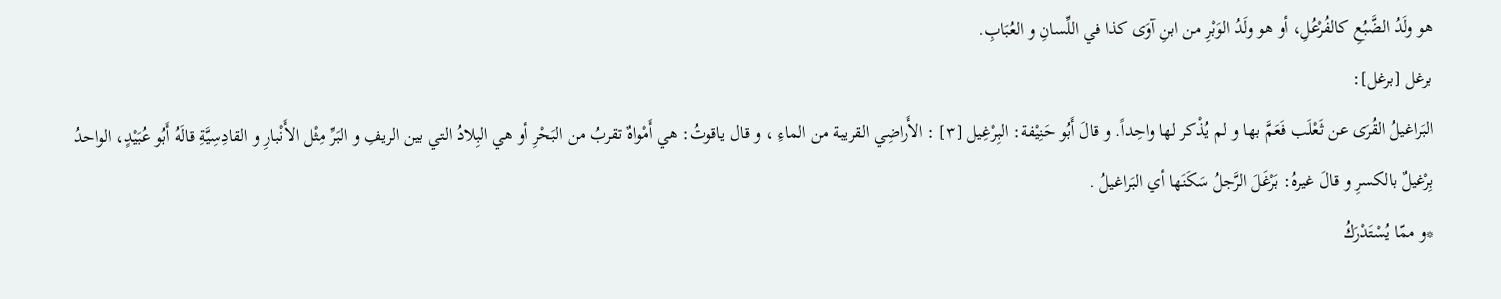هو ولَدُ الضَّبُعِ كالفُرْعُلِ، أو هو ولَدُ الوَبْرِ من ابنِ آوَى كذا في اللِّسانِ و العُبَابِ.
برغل [برغل]:
البَراغيلُ القُرَى عن ثَعْلَب فَعَمَّ بها و لم يُذْكر لها واحِداً. و قالَ أَبُو حَنِيْفة: البِرْغِيل [٣] : الأَراضِي القريبة من الماءِ ، و قال ياقوتُ: هي أَمْواهٌ تقربُ من البَحْرِ أو هي البِلادُ التي بين الريفِ و البَرِّ مِثْل الأَنْبارِ و القادِسِيَّةِ قالَهُ أَبُو عُبَيْدٍ، الواحدُ بِرْغيلٌ بالكسرِ و قالَ غيرهُ: بَرْغَلَ الرَّجلُ سَكَنَها أي البَراغيلُ .
*و ممّا يُسْتَدْرَكُ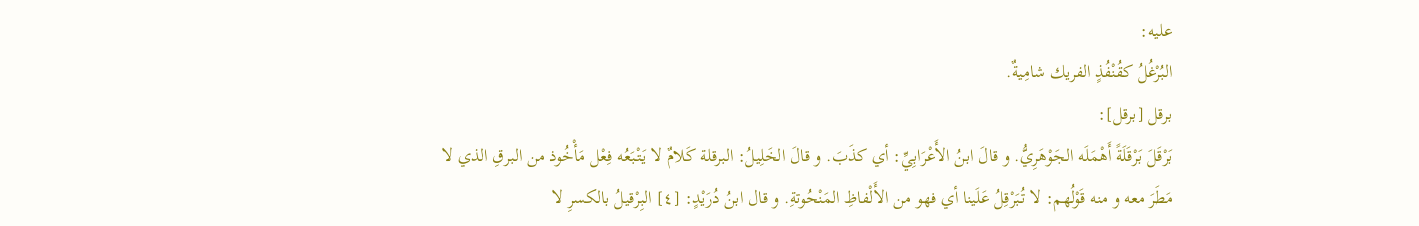عليه:
البُرْغُلُ كقُنْفُذٍ الفريك شامِيةٌ.
برقل [برقل]:
بَرْقَلَ بَرْقَلَةً أَهْمَلَه الجَوْهَرِيُّ. و قالَ ابنُ الأَعْرَابِيِّ: أي كذَبَ. و قالَ الخَلِيلُ: البرقلة كَلامٌ لا يَتْبَعُه فِعْل مَأْخُوذ من البرقِ الذي لا مَطَرَ معه و منه قَوْلُهم: لا تُبَرْقِلُ عَلَينا أي فهو من الأَلْفاظِ المَنْحُوتةِ. و قال ابنُ دُرَيْدٍ: [٤] البِرْقيلُ بالكسرِ لا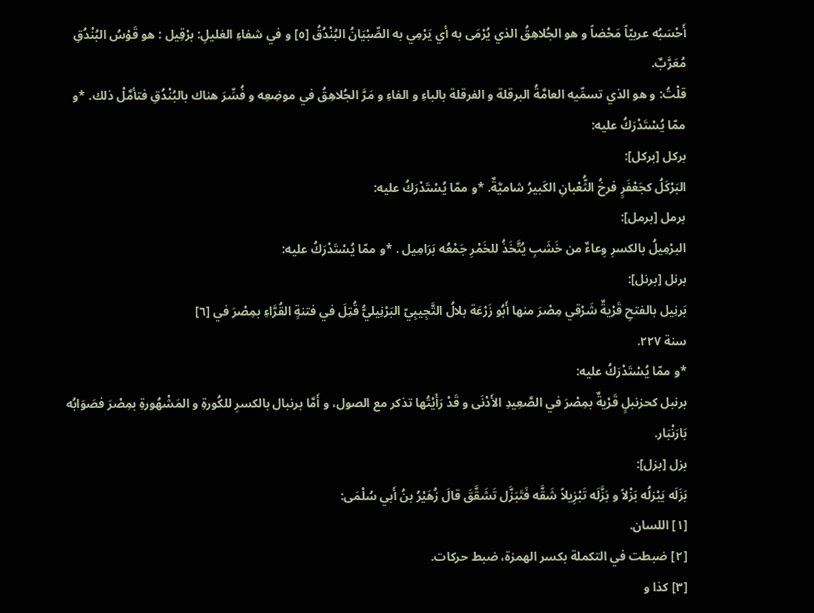أَحْسَبُه عربيّاً مَحْضاً و هو الجُلاهِقُ الذي يُرْمَى به أي يَرْمِي به الصِّبْيَانُ البُنْدُقُ [٥] و في شفاءِ الغليلِ: برْقِيل : هو قَوْسُ البُنْدُقِ مُعَرَّبٌ.
قلْتُ: و هو الذي تسمِّيه العامَّةُ البرقلة و الفرقلة بالباءِ و الفاءِ و مَرَّ الجُلاهِقُ في موضِعِه و فُسِّرَ هناك بالبُنْدُقِ فتأمَّلْ ذلك. *و ممّا يُسْتَدْرَكُ عليه:
بركل [بركل]:
البَرْكَلُ كجَعْفَرٍ فرخُ الثُّعْبانِ الكَبيرُ شاميَّةٌ. *و ممّا يُسْتَدْرَكُ عليه:
برمل [برمل]:
البرْمِيلُ بالكسرِ وِعاءٌ من خَشَبِ يُتَّخَذُ للخَمْرِ جَمْعُه بَرَامِيل . *و ممّا يُسْتَدْرَكُ عليه:
برنل [برنل]:
بَرنِيل بالفتحِ قَرْيةٌ شَرْقي مِصْرَ منها أَبُو زَرْعَة بلالُ التَّجِيبِيّ البَرْنِيليُّ قُتِلَ في فتنةٍ القُرَّاءِ بمِصْرَ في [٦]
سنة ٢٢٧.
*و ممّا يُسْتَدْرَكُ عليه:
برنبل كحزنبلٍ قَرْيةٌ بمِصْرَ في الصَّعِيدِ الأَدْنَى و قَدْ رَأَيْتُها تذكر مع الصول، و أَمَّا برنبال بالكسرِ للكُورةِ و المَشْهُورةِ بمِصْرَ فصَوَابُه بَارَنْبَار.
بزل [بزل]:
بَزَلَه يَبْزلُه بَزْلاً و بَزَّلَه تَبْزِيلاً شَقَّه فَتَبَزَّل تَشَقَّقَ قالَ زُهَيْرُ بنُ أَبي سُلْمَى:
[١] اللسان.
[٢] ضبطت في التكملة بكسر الهمزة، ضبط حركات.
[٣] كذا و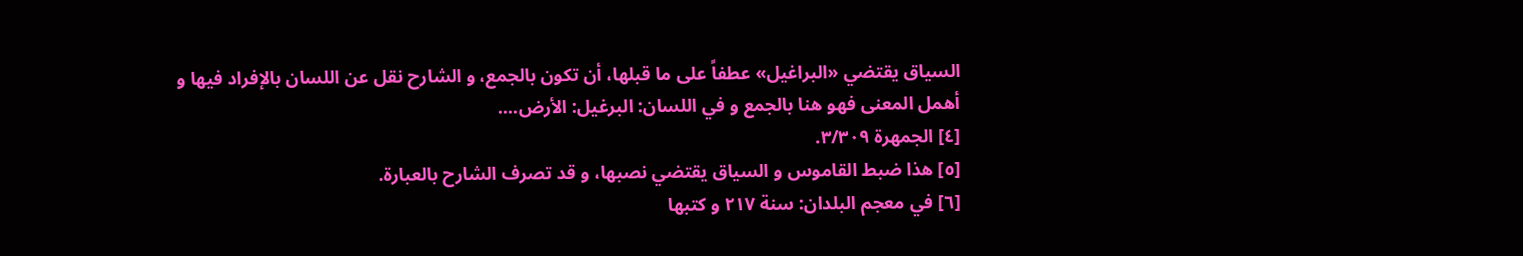السياق يقتضي «البراغيل» عطفاً على ما قبلها، أن تكون بالجمع، و الشارح نقل عن اللسان بالإفراد فيها و أهمل المعنى فهو هنا بالجمع و في اللسان: البرغيل: الأرض....
[٤] الجمهرة ٣/٣٠٩.
[٥] هذا ضبط القاموس و السياق يقتضي نصبها، و قد تصرف الشارح بالعبارة.
[٦] في معجم البلدان: سنة ٢١٧ و كتبها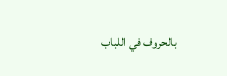بالحروف في اللباب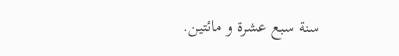سنة سبع عشرة و مائتين.